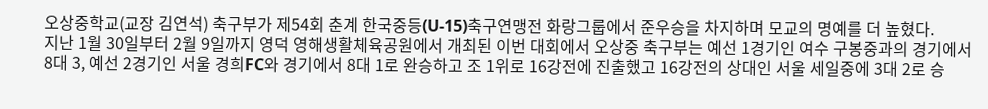오상중학교(교장 김연석) 축구부가 제54회 춘계 한국중등(U-15)축구연맹전 화랑그룹에서 준우승을 차지하며 모교의 명예를 더 높혔다.
지난 1월 30일부터 2월 9일까지 영덕 영해생활체육공원에서 개최된 이번 대회에서 오상중 축구부는 예선 1경기인 여수 구봉중과의 경기에서 8대 3, 예선 2경기인 서울 경희FC와 경기에서 8대 1로 완승하고 조 1위로 16강전에 진출했고 16강전의 상대인 서울 세일중에 3대 2로 승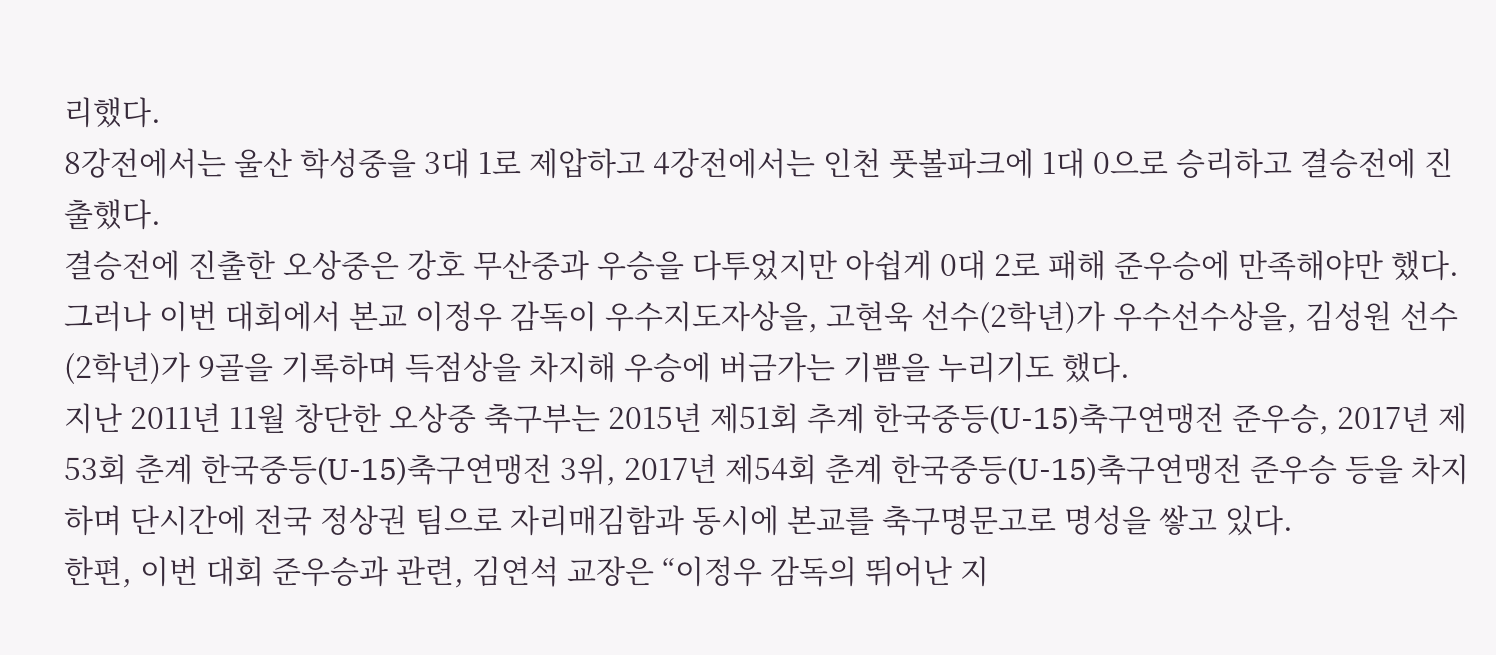리했다.
8강전에서는 울산 학성중을 3대 1로 제압하고 4강전에서는 인천 풋볼파크에 1대 0으로 승리하고 결승전에 진출했다.
결승전에 진출한 오상중은 강호 무산중과 우승을 다투었지만 아쉽게 0대 2로 패해 준우승에 만족해야만 했다. 그러나 이번 대회에서 본교 이정우 감독이 우수지도자상을, 고현욱 선수(2학년)가 우수선수상을, 김성원 선수(2학년)가 9골을 기록하며 득점상을 차지해 우승에 버금가는 기쁨을 누리기도 했다.
지난 2011년 11월 창단한 오상중 축구부는 2015년 제51회 추계 한국중등(U-15)축구연맹전 준우승, 2017년 제53회 춘계 한국중등(U-15)축구연맹전 3위, 2017년 제54회 춘계 한국중등(U-15)축구연맹전 준우승 등을 차지하며 단시간에 전국 정상권 팀으로 자리매김함과 동시에 본교를 축구명문고로 명성을 쌓고 있다.
한편, 이번 대회 준우승과 관련, 김연석 교장은 “이정우 감독의 뛰어난 지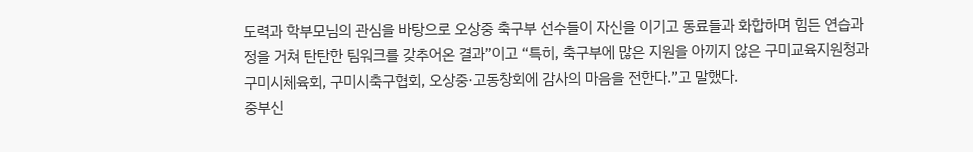도력과 학부모님의 관심을 바탕으로 오상중 축구부 선수들이 자신을 이기고 동료들과 화합하며 힘든 연습과정을 거쳐 탄탄한 팀워크를 갖추어온 결과”이고 “특히, 축구부에 많은 지원을 아끼지 않은 구미교육지원청과 구미시체육회, 구미시축구협회, 오상중·고동창회에 감사의 마음을 전한다.”고 말했다.
중부신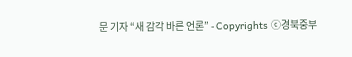문 기자 “새 감각 바른 언론” - Copyrights ⓒ경북중부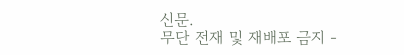신문.
무단 전재 및 재배포 금지 -